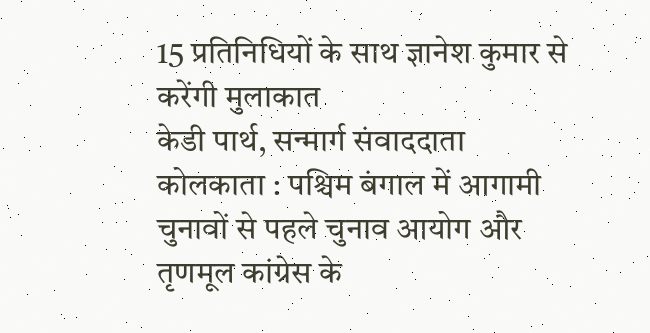15 प्रतिनिधियों के साथ ज्ञानेश कुमार से करेंगी मुलाकात
केडी पार्थ, सन्मार्ग संवाददाता
कोलकाता : पश्चिम बंगाल में आगामी चुनावों से पहले चुनाव आयोग और तृणमूल कांग्रेस के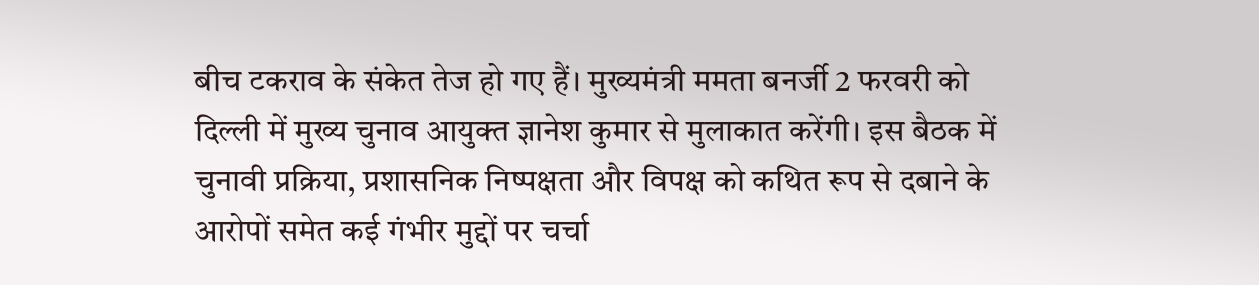बीच टकराव के संकेत तेज हो गए हैं। मुख्यमंत्री ममता बनर्जी 2 फरवरी को दिल्ली में मुख्य चुनाव आयुक्त ज्ञानेश कुमार से मुलाकात करेंगी। इस बैठक में चुनावी प्रक्रिया, प्रशासनिक निष्पक्षता और विपक्ष को कथित रूप से दबाने के आरोपों समेत कई गंभीर मुद्दों पर चर्चा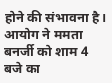होने की संभावना है। आयोग ने ममता बनर्जी को शाम 4 बजे का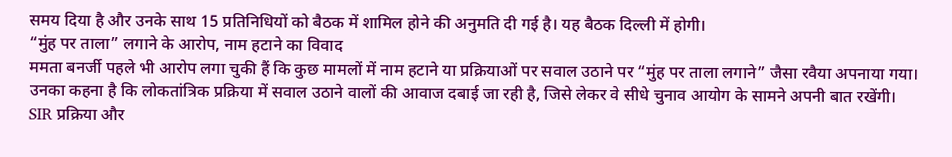समय दिया है और उनके साथ 15 प्रतिनिधियों को बैठक में शामिल होने की अनुमति दी गई है। यह बैठक दिल्ली में होगी।
“मुंह पर ताला” लगाने के आरोप, नाम हटाने का विवाद
ममता बनर्जी पहले भी आरोप लगा चुकी हैं कि कुछ मामलों में नाम हटाने या प्रक्रियाओं पर सवाल उठाने पर “मुंह पर ताला लगाने” जैसा रवैया अपनाया गया। उनका कहना है कि लोकतांत्रिक प्रक्रिया में सवाल उठाने वालों की आवाज दबाई जा रही है, जिसे लेकर वे सीधे चुनाव आयोग के सामने अपनी बात रखेंगी।
SIR प्रक्रिया और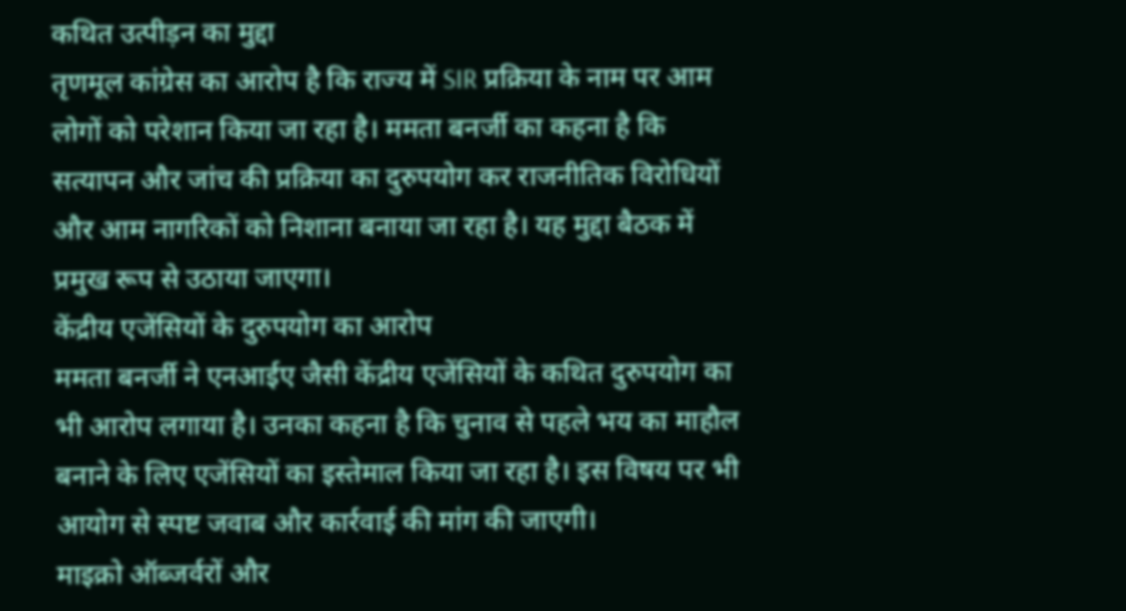कथित उत्पीड़न का मुद्दा
तृणमूल कांग्रेस का आरोप है कि राज्य में SIR प्रक्रिया के नाम पर आम लोगों को परेशान किया जा रहा है। ममता बनर्जी का कहना है कि सत्यापन और जांच की प्रक्रिया का दुरुपयोग कर राजनीतिक विरोधियों और आम नागरिकों को निशाना बनाया जा रहा है। यह मुद्दा बैठक में प्रमुख रूप से उठाया जाएगा।
केंद्रीय एजेंसियों के दुरुपयोग का आरोप
ममता बनर्जी ने एनआईए जैसी केंद्रीय एजेंसियों के कथित दुरुपयोग का भी आरोप लगाया है। उनका कहना है कि चुनाव से पहले भय का माहौल बनाने के लिए एजेंसियों का इस्तेमाल किया जा रहा है। इस विषय पर भी आयोग से स्पष्ट जवाब और कार्रवाई की मांग की जाएगी।
माइक्रो ऑब्जर्वरों और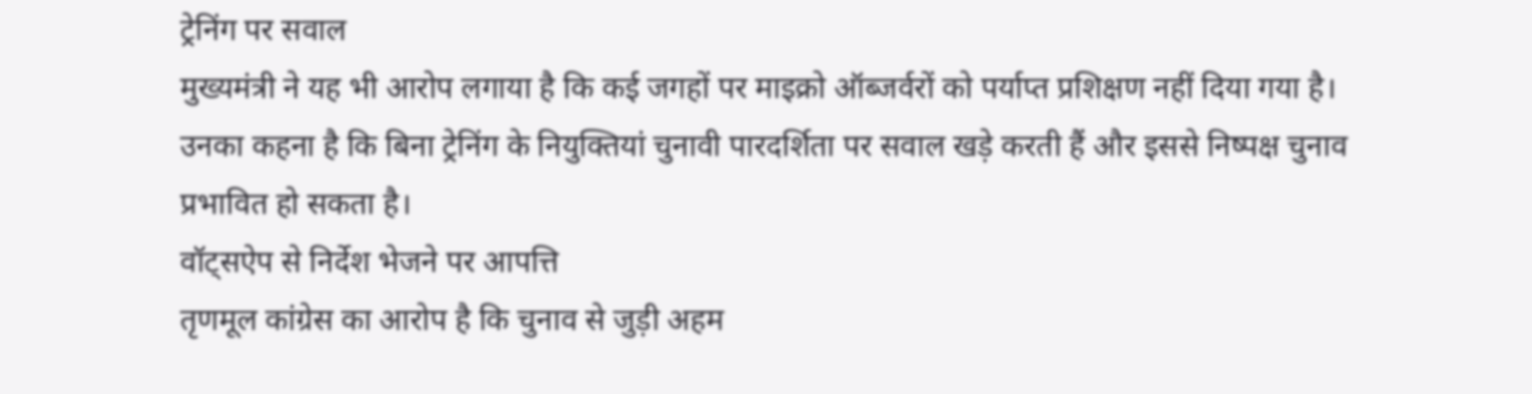ट्रेनिंग पर सवाल
मुख्यमंत्री ने यह भी आरोप लगाया है कि कई जगहों पर माइक्रो ऑब्जर्वरों को पर्याप्त प्रशिक्षण नहीं दिया गया है। उनका कहना है कि बिना ट्रेनिंग के नियुक्तियां चुनावी पारदर्शिता पर सवाल खड़े करती हैं और इससे निष्पक्ष चुनाव प्रभावित हो सकता है।
वॉट्सऐप से निर्देश भेजने पर आपत्ति
तृणमूल कांग्रेस का आरोप है कि चुनाव से जुड़ी अहम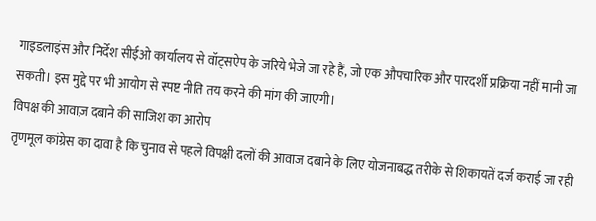गाइडलाइंस और निर्देश सीईओ कार्यालय से वॉट्सऐप के जरिये भेजे जा रहे हैं, जो एक औपचारिक और पारदर्शी प्रक्रिया नहीं मानी जा सकती। इस मुद्दे पर भी आयोग से स्पष्ट नीति तय करने की मांग की जाएगी।
विपक्ष की आवाज़ दबाने की साजिश का आरोप
तृणमूल कांग्रेस का दावा है कि चुनाव से पहले विपक्षी दलों की आवाज दबाने के लिए योजनाबद्ध तरीके से शिकायतें दर्ज कराई जा रही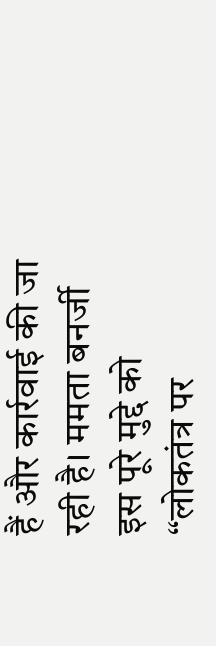हैं और कार्रवाई की जा रही है। ममता बनर्जी इस पूरे मुद्दे को “लोकतंत्र पर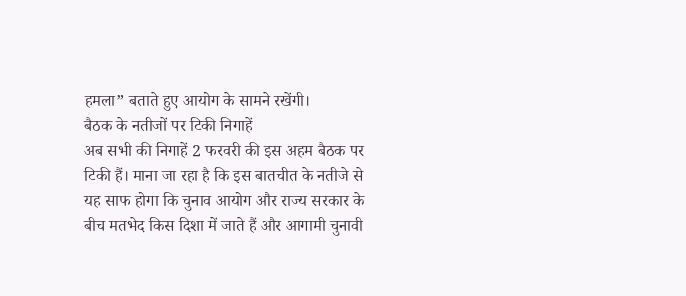हमला” बताते हुए आयोग के सामने रखेंगी।
बैठक के नतीजों पर टिकी निगाहें
अब सभी की निगाहें 2 फरवरी की इस अहम बैठक पर टिकी हैं। माना जा रहा है कि इस बातचीत के नतीजे से यह साफ होगा कि चुनाव आयोग और राज्य सरकार के बीच मतभेद किस दिशा में जाते हैं और आगामी चुनावी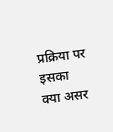प्रक्रिया पर इसका क्या असर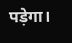पड़ेगा।